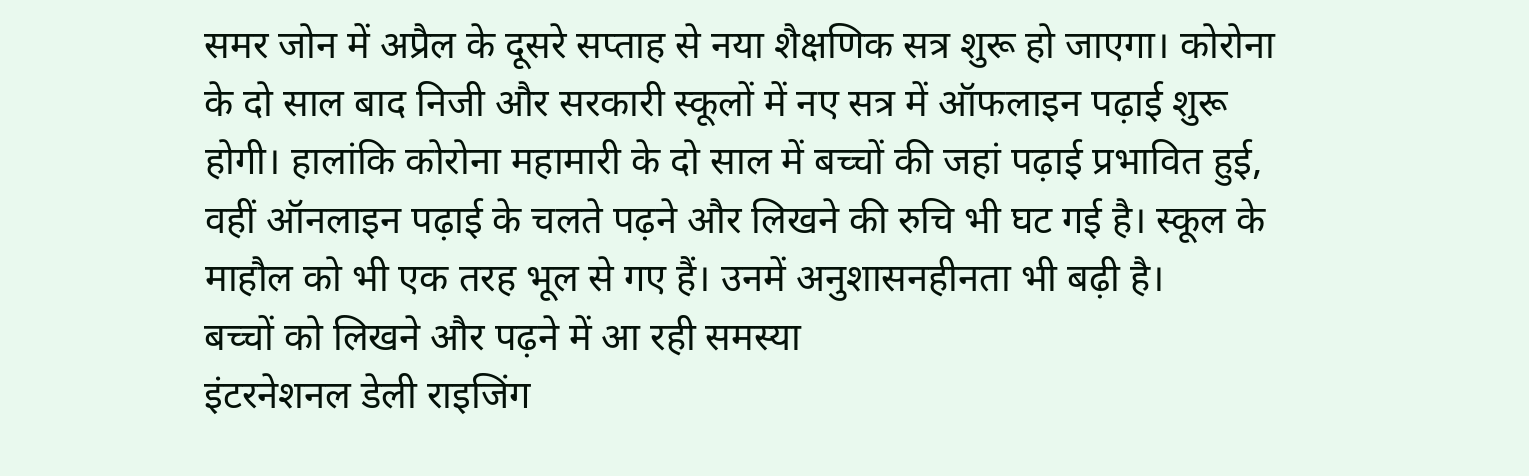समर जोन में अप्रैल के दूसरे सप्ताह से नया शैक्षणिक सत्र शुरू हो जाएगा। कोरोना के दो साल बाद निजी और सरकारी स्कूलों में नए सत्र में ऑफलाइन पढ़ाई शुरू होगी। हालांकि कोरोना महामारी के दो साल में बच्चों की जहां पढ़ाई प्रभावित हुई, वहीं ऑनलाइन पढ़ाई के चलते पढ़ने और लिखने की रुचि भी घट गई है। स्कूल के माहौल को भी एक तरह भूल से गए हैं। उनमें अनुशासनहीनता भी बढ़ी है।
बच्चों को लिखने और पढ़ने में आ रही समस्या
इंटरनेशनल डेली राइजिंग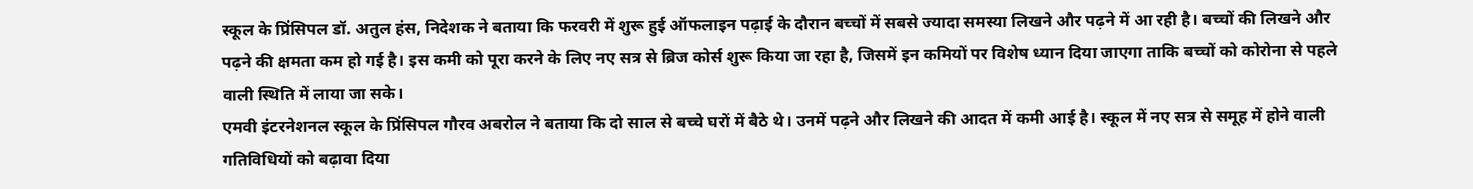स्कूल के प्रिंसिपल डॉ. अतुल हंस, निदेशक ने बताया कि फरवरी में शुरू हुई ऑफलाइन पढ़ाई के दौरान बच्चों में सबसे ज्यादा समस्या लिखने और पढ़ने में आ रही है। बच्चों की लिखने और पढ़ने की क्षमता कम हो गई है। इस कमी को पूरा करने के लिए नए सत्र से ब्रिज कोर्स शुरू किया जा रहा है, जिसमें इन कमियों पर विशेष ध्यान दिया जाएगा ताकि बच्चों को कोरोना से पहले वाली स्थिति में लाया जा सके।
एमवी इंटरनेशनल स्कूल के प्रिंसिपल गौरव अबरोल ने बताया कि दो साल से बच्चे घरों में बैठे थे। उनमें पढ़ने और लिखने की आदत में कमी आई है। स्कूल में नए सत्र से समूह में होने वाली गतिविधियों को बढ़ावा दिया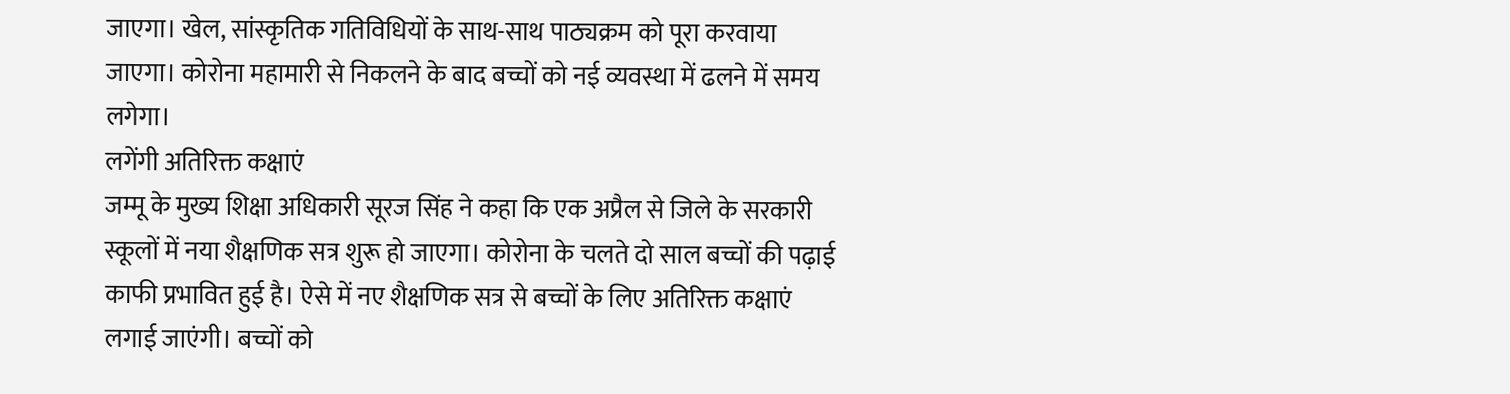जाएगा। खेल, सांस्कृतिक गतिविधियों के साथ-साथ पाठ्यक्रम को पूरा करवाया जाएगा। कोरोना महामारी से निकलने के बाद बच्चों को नई व्यवस्था में ढलने में समय लगेगा।
लगेंगी अतिरिक्त कक्षाएं
जम्मू के मुख्य शिक्षा अधिकारी सूरज सिंह ने कहा कि एक अप्रैल से जिले के सरकारी स्कूलों में नया शैक्षणिक सत्र शुरू हो जाएगा। कोरोना के चलते दो साल बच्चों की पढ़ाई काफी प्रभावित हुई है। ऐसे में नए शैक्षणिक सत्र से बच्चों के लिए अतिरिक्त कक्षाएं लगाई जाएंगी। बच्चों को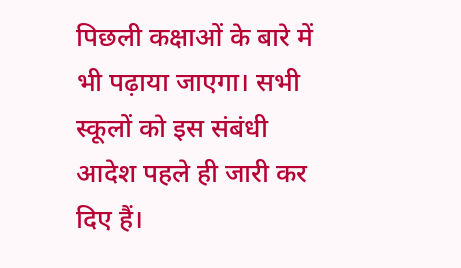पिछली कक्षाओं के बारे में भी पढ़ाया जाएगा। सभी स्कूलों को इस संबंधी आदेश पहले ही जारी कर दिए हैं।